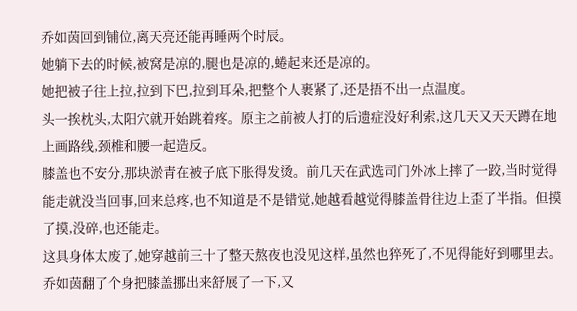乔如茵回到铺位,离天亮还能再睡两个时辰。
她躺下去的时候,被窝是凉的,腿也是凉的,蜷起来还是凉的。
她把被子往上拉,拉到下巴,拉到耳朵,把整个人裹紧了,还是捂不出一点温度。
头一挨枕头,太阳穴就开始跳着疼。原主之前被人打的后遗症没好利索,这几天又天天蹲在地上画路线,颈椎和腰一起造反。
膝盖也不安分,那块淤青在被子底下胀得发烫。前几天在武选司门外冰上摔了一跤,当时觉得能走就没当回事,回来总疼,也不知道是不是错觉,她越看越觉得膝盖骨往边上歪了半指。但摸了摸,没碎,也还能走。
这具身体太废了,她穿越前三十了整天熬夜也没见这样,虽然也猝死了,不见得能好到哪里去。
乔如茵翻了个身把膝盖挪出来舒展了一下,又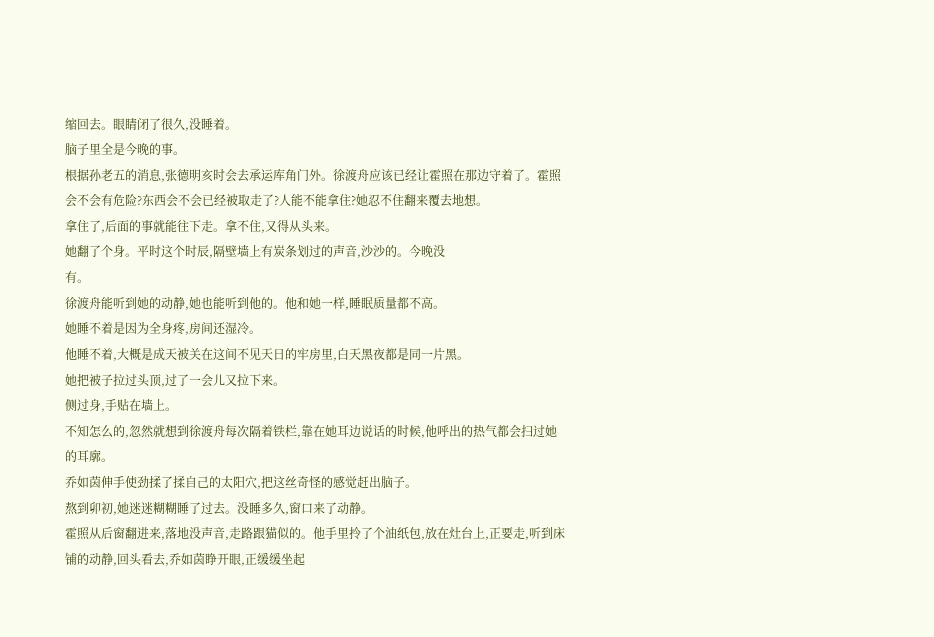缩回去。眼睛闭了很久,没睡着。
脑子里全是今晚的事。
根据孙老五的消息,张德明亥时会去承运库角门外。徐渡舟应该已经让霍照在那边守着了。霍照会不会有危险?东西会不会已经被取走了?人能不能拿住?她忍不住翻来覆去地想。
拿住了,后面的事就能往下走。拿不住,又得从头来。
她翻了个身。平时这个时辰,隔壁墙上有炭条划过的声音,沙沙的。今晚没
有。
徐渡舟能听到她的动静,她也能听到他的。他和她一样,睡眠质量都不高。
她睡不着是因为全身疼,房间还湿冷。
他睡不着,大概是成天被关在这间不见天日的牢房里,白天黑夜都是同一片黑。
她把被子拉过头顶,过了一会儿又拉下来。
侧过身,手贴在墙上。
不知怎么的,忽然就想到徐渡舟每次隔着铁栏,靠在她耳边说话的时候,他呼出的热气都会扫过她的耳廓。
乔如茵伸手使劲揉了揉自己的太阳穴,把这丝奇怪的感觉赶出脑子。
熬到卯初,她迷迷糊糊睡了过去。没睡多久,窗口来了动静。
霍照从后窗翻进来,落地没声音,走路跟猫似的。他手里拎了个油纸包,放在灶台上,正要走,听到床铺的动静,回头看去,乔如茵睁开眼,正缓缓坐起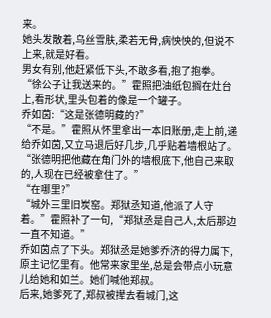来。
她头发散着,乌丝雪肤,柔若无骨,病怏怏的,但说不上来,就是好看。
男女有别,他赶紧低下头,不敢多看,抱了抱拳。
“徐公子让我送来的。”霍照把油纸包搁在灶台上,看形状,里头包着的像是一个罐子。
乔如茵:“这是张德明藏的?”
“不是。”霍照从怀里拿出一本旧账册,走上前,递给乔如茵,又立马退后好几步,几乎贴着墙根站了。
“张德明把他藏在角门外的墙根底下,他自己来取的,人现在已经被拿住了。”
“在哪里?”
“城外三里旧炭窑。郑狱丞知道,他派了人守着。”霍照补了一句,“郑狱丞是自己人,太后那边一直不知道。”
乔如茵点了下头。郑狱丞是她爹乔济的得力属下,原主记忆里有。他常来家里坐,总是会带点小玩意儿给她和如兰。她们喊他郑叔。
后来,她爹死了,郑叔被撵去看城门,这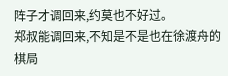阵子才调回来,约莫也不好过。
郑叔能调回来,不知是不是也在徐渡舟的棋局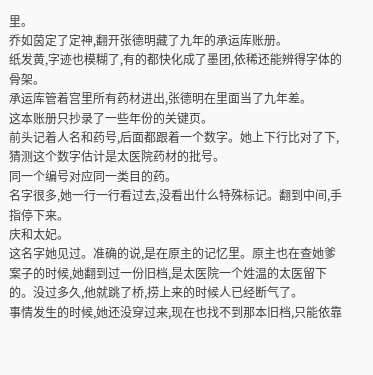里。
乔如茵定了定神,翻开张德明藏了九年的承运库账册。
纸发黄,字迹也模糊了,有的都快化成了墨团,依稀还能辨得字体的骨架。
承运库管着宫里所有药材进出,张德明在里面当了九年差。
这本账册只抄录了一些年份的关键页。
前头记着人名和药号,后面都跟着一个数字。她上下行比对了下,猜测这个数字估计是太医院药材的批号。
同一个编号对应同一类目的药。
名字很多,她一行一行看过去,没看出什么特殊标记。翻到中间,手指停下来。
庆和太妃。
这名字她见过。准确的说,是在原主的记忆里。原主也在查她爹案子的时候,她翻到过一份旧档,是太医院一个姓温的太医留下的。没过多久,他就跳了桥,捞上来的时候人已经断气了。
事情发生的时候,她还没穿过来,现在也找不到那本旧档,只能依靠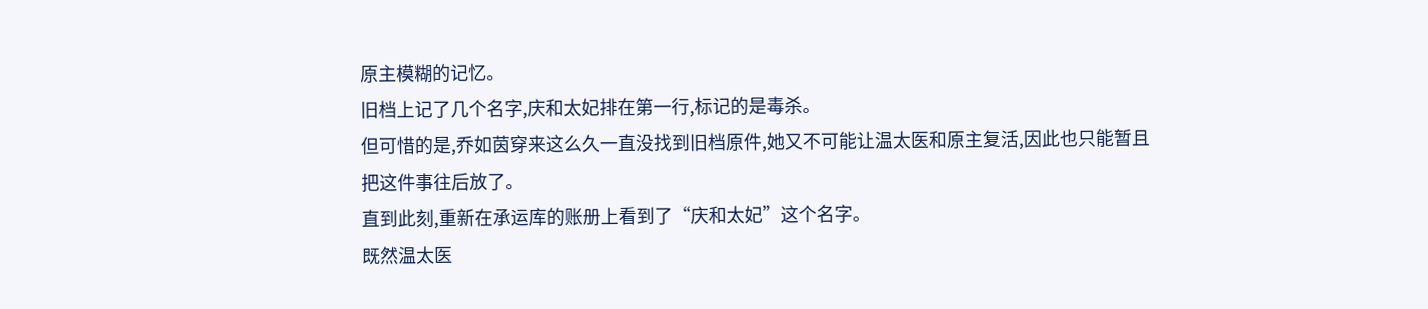原主模糊的记忆。
旧档上记了几个名字,庆和太妃排在第一行,标记的是毒杀。
但可惜的是,乔如茵穿来这么久一直没找到旧档原件,她又不可能让温太医和原主复活,因此也只能暂且把这件事往后放了。
直到此刻,重新在承运库的账册上看到了“庆和太妃”这个名字。
既然温太医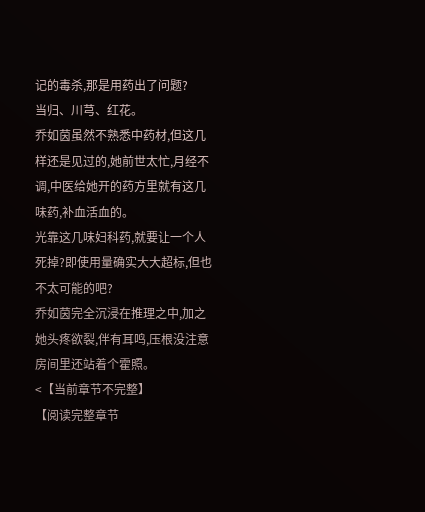记的毒杀,那是用药出了问题?
当归、川芎、红花。
乔如茵虽然不熟悉中药材,但这几样还是见过的,她前世太忙,月经不调,中医给她开的药方里就有这几味药,补血活血的。
光靠这几味妇科药,就要让一个人死掉?即使用量确实大大超标,但也不太可能的吧?
乔如茵完全沉浸在推理之中,加之她头疼欲裂,伴有耳鸣,压根没注意房间里还站着个霍照。
<【当前章节不完整】
【阅读完整章节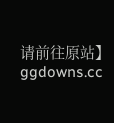请前往原站】
ggdowns.cc